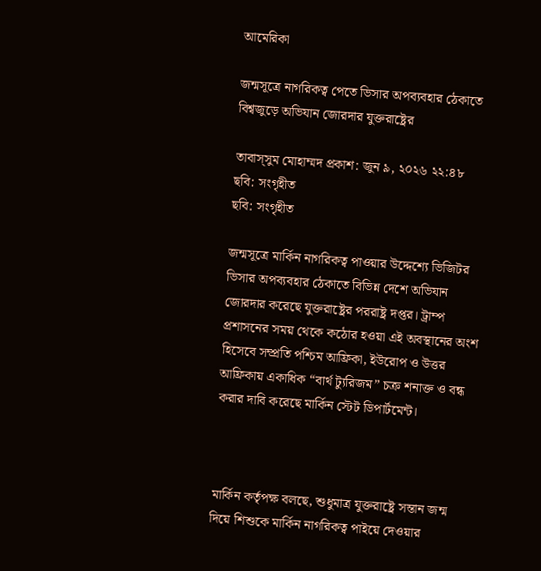আমেরিকা

জন্মসূত্রে নাগরিকত্ব পেতে ভিসার অপব্যবহার ঠেকাতে বিশ্বজুড়ে অভিযান জোরদার যুক্তরাষ্ট্রের

তাবাস্সুম মোহাম্মদ প্রকাশ: জুন ৯, ২০২৬ ২২:৪৮
ছবি: সংগৃহীত
ছবি: সংগৃহীত

জন্মসূত্রে মার্কিন নাগরিকত্ব পাওয়ার উদ্দেশ্যে ভিজিটর ভিসার অপব্যবহার ঠেকাতে বিভিন্ন দেশে অভিযান জোরদার করেছে যুক্তরাষ্ট্রের পররাষ্ট্র দপ্তর। ট্রাম্প প্রশাসনের সময় থেকে কঠোর হওয়া এই অবস্থানের অংশ হিসেবে সম্প্রতি পশ্চিম আফ্রিকা, ইউরোপ ও উত্তর আফ্রিকায় একাধিক “বার্থ ট্যুরিজম” চক্র শনাক্ত ও বন্ধ করার দাবি করেছে মার্কিন স্টেট ডিপার্টমেন্ট।



মার্কিন কর্তৃপক্ষ বলছে, শুধুমাত্র যুক্তরাষ্ট্রে সন্তান জন্ম দিয়ে শিশুকে মার্কিন নাগরিকত্ব পাইয়ে দেওয়ার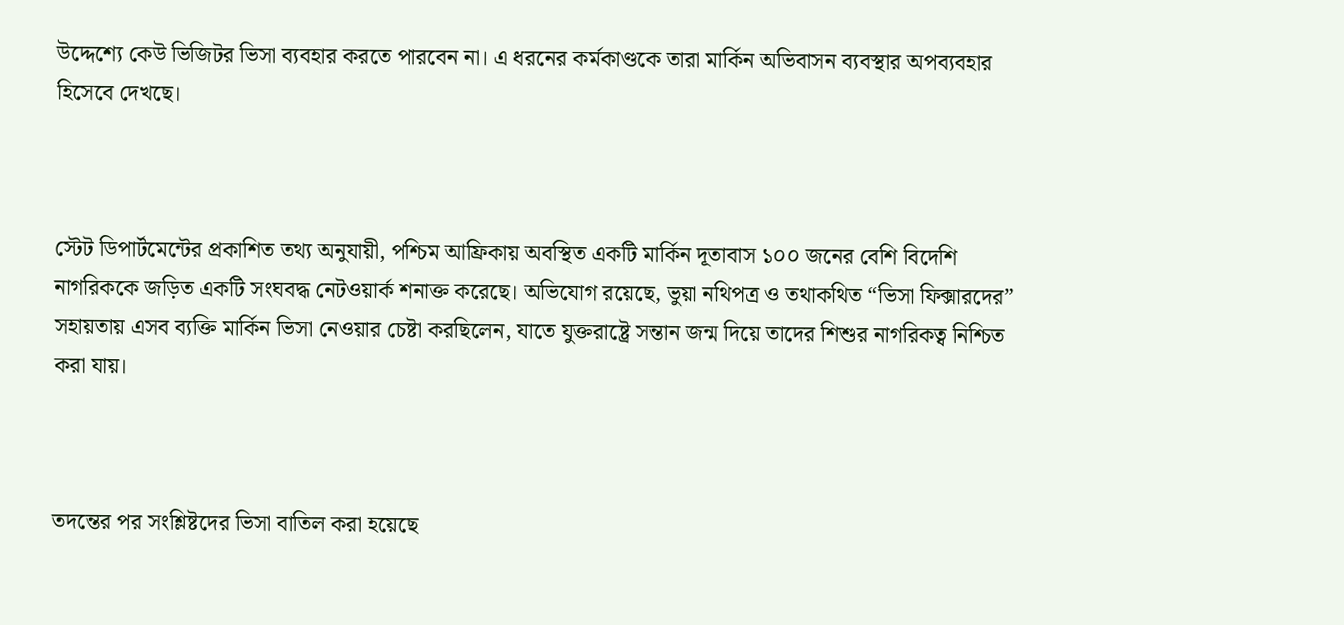উদ্দেশ্যে কেউ ভিজিটর ভিসা ব্যবহার করতে পারবেন না। এ ধরনের কর্মকাণ্ডকে তারা মার্কিন অভিবাসন ব্যবস্থার অপব্যবহার হিসেবে দেখছে।



স্টেট ডিপার্টমেন্টের প্রকাশিত তথ্য অনুযায়ী, পশ্চিম আফ্রিকায় অবস্থিত একটি মার্কিন দূতাবাস ১০০ জনের বেশি বিদেশি নাগরিককে জড়িত একটি সংঘবদ্ধ নেটওয়ার্ক শনাক্ত করেছে। অভিযোগ রয়েছে, ভুয়া নথিপত্র ও তথাকথিত “ভিসা ফিক্সারদের” সহায়তায় এসব ব্যক্তি মার্কিন ভিসা নেওয়ার চেষ্টা করছিলেন, যাতে যুক্তরাষ্ট্রে সন্তান জন্ম দিয়ে তাদের শিশুর নাগরিকত্ব নিশ্চিত করা যায়।



তদন্তের পর সংশ্লিষ্টদের ভিসা বাতিল করা হয়েছে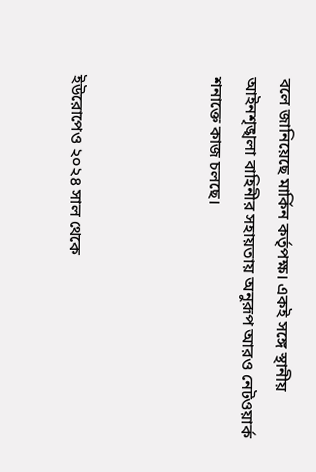বলে জানিয়েছে মার্কিন কর্তৃপক্ষ। একই সঙ্গে স্থানীয় আইনশৃঙ্খলা বাহিনীর সহায়তায় অনুরূপ আরও নেটওয়ার্ক শনাক্তে কাজ চলছে।



ইউরোপেও ২০২৪ সাল থেকে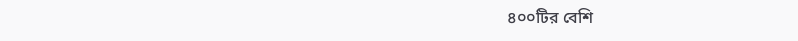৪০০টির বেশি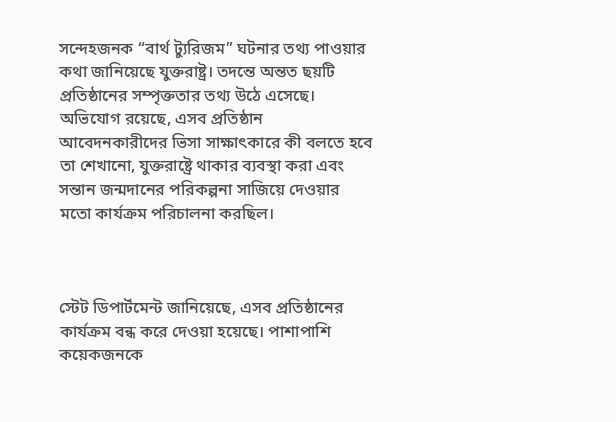সন্দেহজনক “বার্থ ট্যুরিজম” ঘটনার তথ্য পাওয়ার কথা জানিয়েছে যুক্তরাষ্ট্র। তদন্তে অন্তত ছয়টি প্রতিষ্ঠানের সম্পৃক্ততার তথ্য উঠে এসেছে। অভিযোগ রয়েছে, এসব প্রতিষ্ঠান আবেদনকারীদের ভিসা সাক্ষাৎকারে কী বলতে হবে তা শেখানো, যুক্তরাষ্ট্রে থাকার ব্যবস্থা করা এবং সন্তান জন্মদানের পরিকল্পনা সাজিয়ে দেওয়ার মতো কার্যক্রম পরিচালনা করছিল।



স্টেট ডিপার্টমেন্ট জানিয়েছে, এসব প্রতিষ্ঠানের কার্যক্রম বন্ধ করে দেওয়া হয়েছে। পাশাপাশি কয়েকজনকে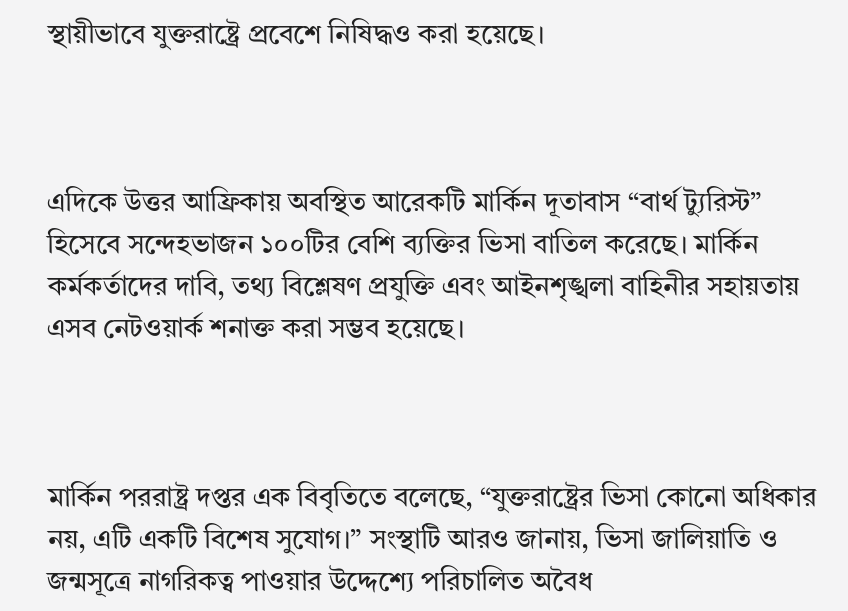স্থায়ীভাবে যুক্তরাষ্ট্রে প্রবেশে নিষিদ্ধও করা হয়েছে।



এদিকে উত্তর আফ্রিকায় অবস্থিত আরেকটি মার্কিন দূতাবাস “বার্থ ট্যুরিস্ট” হিসেবে সন্দেহভাজন ১০০টির বেশি ব্যক্তির ভিসা বাতিল করেছে। মার্কিন কর্মকর্তাদের দাবি, তথ্য বিশ্লেষণ প্রযুক্তি এবং আইনশৃঙ্খলা বাহিনীর সহায়তায় এসব নেটওয়ার্ক শনাক্ত করা সম্ভব হয়েছে।



মার্কিন পররাষ্ট্র দপ্তর এক বিবৃতিতে বলেছে, “যুক্তরাষ্ট্রের ভিসা কোনো অধিকার নয়, এটি একটি বিশেষ সুযোগ।” সংস্থাটি আরও জানায়, ভিসা জালিয়াতি ও জন্মসূত্রে নাগরিকত্ব পাওয়ার উদ্দেশ্যে পরিচালিত অবৈধ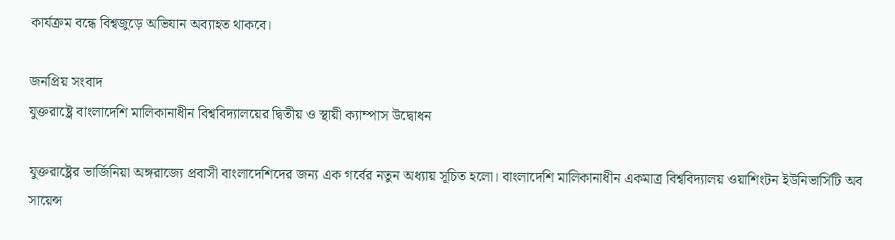কার্যক্রম বন্ধে বিশ্বজুড়ে অভিযান অব্যাহত থাকবে।

জনপ্রিয় সংবাদ
যুক্তরাষ্ট্রে বাংলাদেশি মালিকানাধীন বিশ্ববিদ্যালয়ের দ্বিতীয় ও স্থায়ী ক্যাম্পাস উদ্বোধন

যুক্তরাষ্ট্রের ভার্জিনিয়া অঙ্গরাজ্যে প্রবাসী বাংলাদেশিদের জন্য এক গর্বের নতুন অধ্যায় সূচিত হলো। বাংলাদেশি মালিকানাধীন একমাত্র বিশ্ববিদ্যালয় ওয়াশিংটন ইউনিভার্সিটি অব সায়েন্স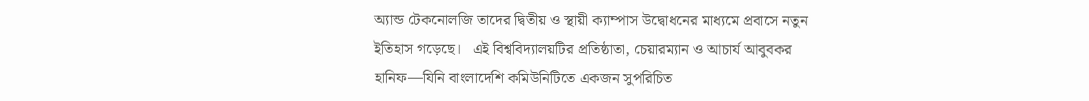অ্যান্ড টেকনোলজি তাদের দ্বিতীয় ও স্থায়ী ক্যাম্পাস উদ্বোধনের মাধ্যমে প্রবাসে নতুন ইতিহাস গড়েছে।   এই বিশ্ববিদ্যালয়টির প্রতিষ্ঠাতা, চেয়ারম্যান ও আচার্য আবুবকর হানিফ—যিনি বাংলাদেশি কমিউনিটিতে একজন সুপরিচিত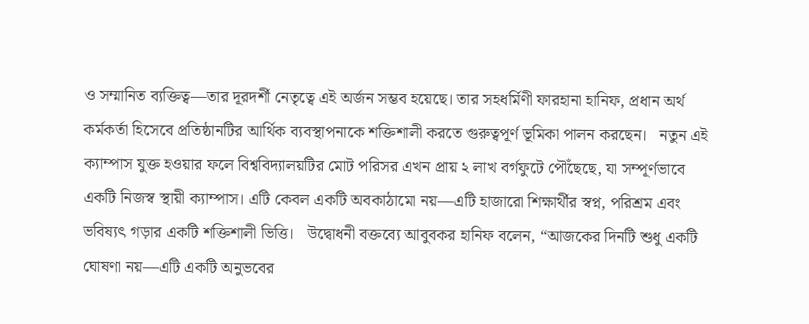ও সম্মানিত ব্যক্তিত্ব—তার দূরদর্শী নেতৃত্বে এই অর্জন সম্ভব হয়েছে। তার সহধর্মিণী ফারহানা হানিফ, প্রধান অর্থ কর্মকর্তা হিসেবে প্রতিষ্ঠানটির আর্থিক ব্যবস্থাপনাকে শক্তিশালী করতে গুরুত্বপূর্ণ ভূমিকা পালন করছেন।   নতুন এই ক্যাম্পাস যুক্ত হওয়ার ফলে বিশ্ববিদ্যালয়টির মোট পরিসর এখন প্রায় ২ লাখ বর্গফুটে পৌঁছেছে, যা সম্পূর্ণভাবে একটি নিজস্ব স্থায়ী ক্যাম্পাস। এটি কেবল একটি অবকাঠামো নয়—এটি হাজারো শিক্ষার্থীর স্বপ্ন, পরিশ্রম এবং ভবিষ্যৎ গড়ার একটি শক্তিশালী ভিত্তি।   উদ্বোধনী বক্তব্যে আবুবকর হানিফ বলেন, “আজকের দিনটি শুধু একটি ঘোষণা নয়—এটি একটি অনুভবের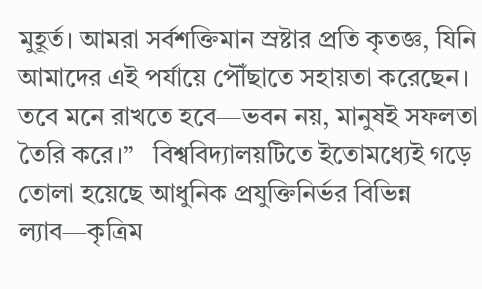মুহূর্ত। আমরা সর্বশক্তিমান স্রষ্টার প্রতি কৃতজ্ঞ, যিনি আমাদের এই পর্যায়ে পৌঁছাতে সহায়তা করেছেন। তবে মনে রাখতে হবে—ভবন নয়, মানুষই সফলতা তৈরি করে।”   বিশ্ববিদ্যালয়টিতে ইতোমধ্যেই গড়ে তোলা হয়েছে আধুনিক প্রযুক্তিনির্ভর বিভিন্ন ল্যাব—কৃত্রিম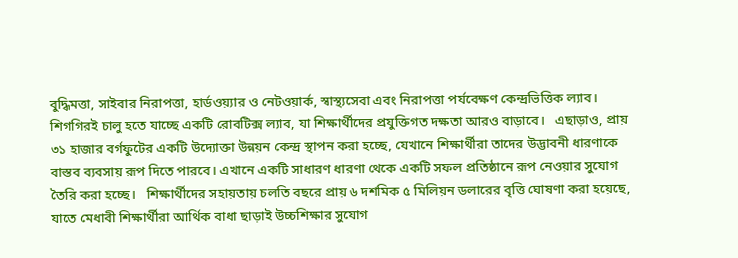বুদ্ধিমত্তা, সাইবার নিরাপত্তা, হার্ডওয়্যার ও নেটওয়ার্ক, স্বাস্থ্যসেবা এবং নিরাপত্তা পর্যবেক্ষণ কেন্দ্রভিত্তিক ল্যাব। শিগগিরই চালু হতে যাচ্ছে একটি রোবটিক্স ল্যাব, যা শিক্ষার্থীদের প্রযুক্তিগত দক্ষতা আরও বাড়াবে।   এছাড়াও, প্রায় ৩১ হাজার বর্গফুটের একটি উদ্যোক্তা উন্নয়ন কেন্দ্র স্থাপন করা হচ্ছে, যেখানে শিক্ষার্থীরা তাদের উদ্ভাবনী ধারণাকে বাস্তব ব্যবসায় রূপ দিতে পারবে। এখানে একটি সাধারণ ধারণা থেকে একটি সফল প্রতিষ্ঠানে রূপ নেওয়ার সুযোগ তৈরি করা হচ্ছে।   শিক্ষার্থীদের সহায়তায় চলতি বছরে প্রায় ৬ দশমিক ৫ মিলিয়ন ডলারের বৃত্তি ঘোষণা করা হয়েছে, যাতে মেধাবী শিক্ষার্থীরা আর্থিক বাধা ছাড়াই উচ্চশিক্ষার সুযোগ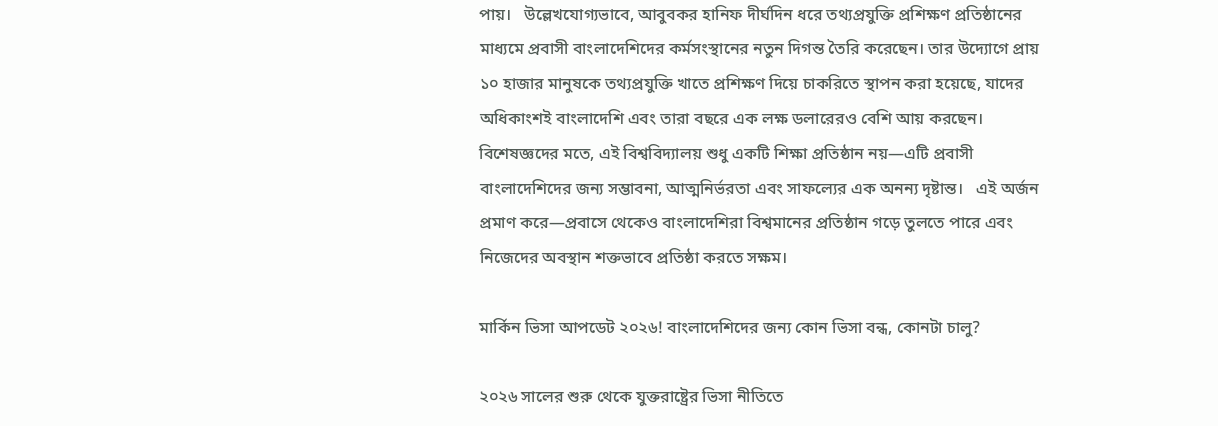পায়।   উল্লেখযোগ্যভাবে, আবুবকর হানিফ দীর্ঘদিন ধরে তথ্যপ্রযুক্তি প্রশিক্ষণ প্রতিষ্ঠানের মাধ্যমে প্রবাসী বাংলাদেশিদের কর্মসংস্থানের নতুন দিগন্ত তৈরি করেছেন। তার উদ্যোগে প্রায় ১০ হাজার মানুষকে তথ্যপ্রযুক্তি খাতে প্রশিক্ষণ দিয়ে চাকরিতে স্থাপন করা হয়েছে, যাদের অধিকাংশই বাংলাদেশি এবং তারা বছরে এক লক্ষ ডলারেরও বেশি আয় করছেন।   বিশেষজ্ঞদের মতে, এই বিশ্ববিদ্যালয় শুধু একটি শিক্ষা প্রতিষ্ঠান নয়—এটি প্রবাসী বাংলাদেশিদের জন্য সম্ভাবনা, আত্মনির্ভরতা এবং সাফল্যের এক অনন্য দৃষ্টান্ত।   এই অর্জন প্রমাণ করে—প্রবাসে থেকেও বাংলাদেশিরা বিশ্বমানের প্রতিষ্ঠান গড়ে তুলতে পারে এবং নিজেদের অবস্থান শক্তভাবে প্রতিষ্ঠা করতে সক্ষম।

মার্কিন ভিসা আপডেট ২০২৬! বাংলাদেশিদের জন্য কোন ভিসা বন্ধ, কোনটা চালু?

২০২৬ সালের শুরু থেকে যুক্তরাষ্ট্রের ভিসা নীতিতে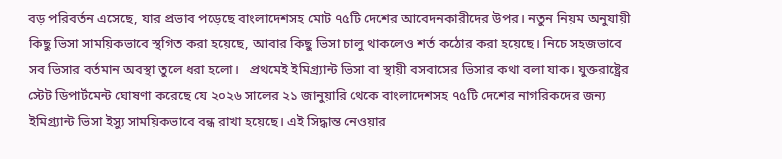বড় পরিবর্তন এসেছে, যার প্রভাব পড়েছে বাংলাদেশসহ মোট ৭৫টি দেশের আবেদনকারীদের উপর। নতুন নিয়ম অনুযায়ী কিছু ভিসা সাময়িকভাবে স্থগিত করা হয়েছে, আবার কিছু ভিসা চালু থাকলেও শর্ত কঠোর করা হয়েছে। নিচে সহজভাবে সব ভিসার বর্তমান অবস্থা তুলে ধরা হলো।   প্রথমেই ইমিগ্র্যান্ট ভিসা বা স্থায়ী বসবাসের ভিসার কথা বলা যাক। যুক্তরাষ্ট্রের স্টেট ডিপার্টমেন্ট ঘোষণা করেছে যে ২০২৬ সালের ২১ জানুয়ারি থেকে বাংলাদেশসহ ৭৫টি দেশের নাগরিকদের জন্য ইমিগ্র্যান্ট ভিসা ইস্যু সাময়িকভাবে বন্ধ রাখা হয়েছে। এই সিদ্ধান্ত নেওয়ার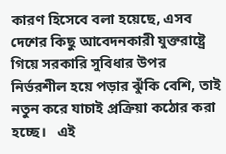কারণ হিসেবে বলা হয়েছে, এসব দেশের কিছু আবেদনকারী যুক্তরাষ্ট্রে গিয়ে সরকারি সুবিধার উপর নির্ভরশীল হয়ে পড়ার ঝুঁকি বেশি, তাই নতুন করে যাচাই প্রক্রিয়া কঠোর করা হচ্ছে।   এই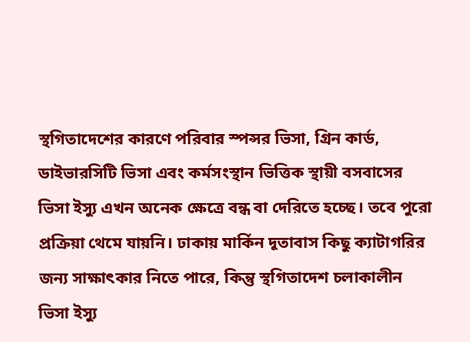স্থগিতাদেশের কারণে পরিবার স্পন্সর ভিসা, গ্রিন কার্ড, ডাইভারসিটি ভিসা এবং কর্মসংস্থান ভিত্তিক স্থায়ী বসবাসের ভিসা ইস্যু এখন অনেক ক্ষেত্রে বন্ধ বা দেরিতে হচ্ছে। তবে পুরো প্রক্রিয়া থেমে যায়নি। ঢাকায় মার্কিন দূতাবাস কিছু ক্যাটাগরির জন্য সাক্ষাৎকার নিতে পারে, কিন্তু স্থগিতাদেশ চলাকালীন ভিসা ইস্যু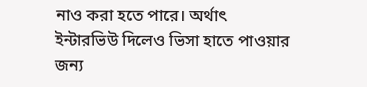নাও করা হতে পারে। অর্থাৎ ইন্টারভিউ দিলেও ভিসা হাতে পাওয়ার জন্য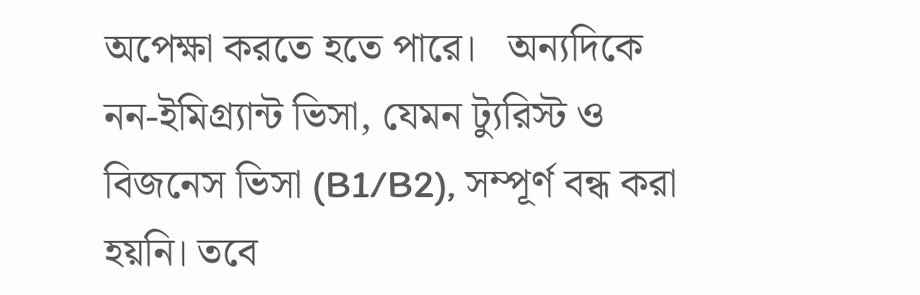অপেক্ষা করতে হতে পারে।   অন্যদিকে নন-ইমিগ্র্যান্ট ভিসা, যেমন ট্যুরিস্ট ও বিজনেস ভিসা (B1/B2), সম্পূর্ণ বন্ধ করা হয়নি। তবে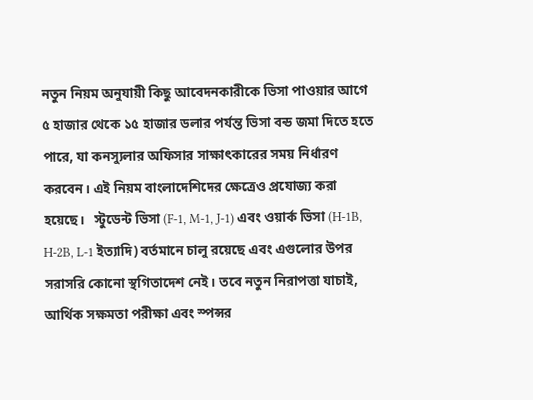নতুন নিয়ম অনুযায়ী কিছু আবেদনকারীকে ভিসা পাওয়ার আগে ৫ হাজার থেকে ১৫ হাজার ডলার পর্যন্ত ভিসা বন্ড জমা দিতে হতে পারে, যা কনস্যুলার অফিসার সাক্ষাৎকারের সময় নির্ধারণ করবেন। এই নিয়ম বাংলাদেশিদের ক্ষেত্রেও প্রযোজ্য করা হয়েছে।   স্টুডেন্ট ভিসা (F-1, M-1, J-1) এবং ওয়ার্ক ভিসা (H-1B, H-2B, L-1 ইত্যাদি) বর্তমানে চালু রয়েছে এবং এগুলোর উপর সরাসরি কোনো স্থগিতাদেশ নেই। তবে নতুন নিরাপত্তা যাচাই, আর্থিক সক্ষমতা পরীক্ষা এবং স্পন্সর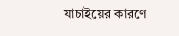যাচাইয়ের কারণে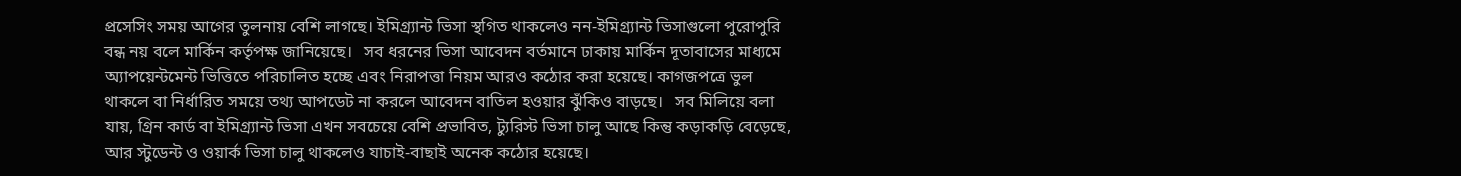প্রসেসিং সময় আগের তুলনায় বেশি লাগছে। ইমিগ্র্যান্ট ভিসা স্থগিত থাকলেও নন-ইমিগ্র্যান্ট ভিসাগুলো পুরোপুরি বন্ধ নয় বলে মার্কিন কর্তৃপক্ষ জানিয়েছে।   সব ধরনের ভিসা আবেদন বর্তমানে ঢাকায় মার্কিন দূতাবাসের মাধ্যমে অ্যাপয়েন্টমেন্ট ভিত্তিতে পরিচালিত হচ্ছে এবং নিরাপত্তা নিয়ম আরও কঠোর করা হয়েছে। কাগজপত্রে ভুল থাকলে বা নির্ধারিত সময়ে তথ্য আপডেট না করলে আবেদন বাতিল হওয়ার ঝুঁকিও বাড়ছে।   সব মিলিয়ে বলা যায়, গ্রিন কার্ড বা ইমিগ্র্যান্ট ভিসা এখন সবচেয়ে বেশি প্রভাবিত, ট্যুরিস্ট ভিসা চালু আছে কিন্তু কড়াকড়ি বেড়েছে, আর স্টুডেন্ট ও ওয়ার্ক ভিসা চালু থাকলেও যাচাই-বাছাই অনেক কঠোর হয়েছে।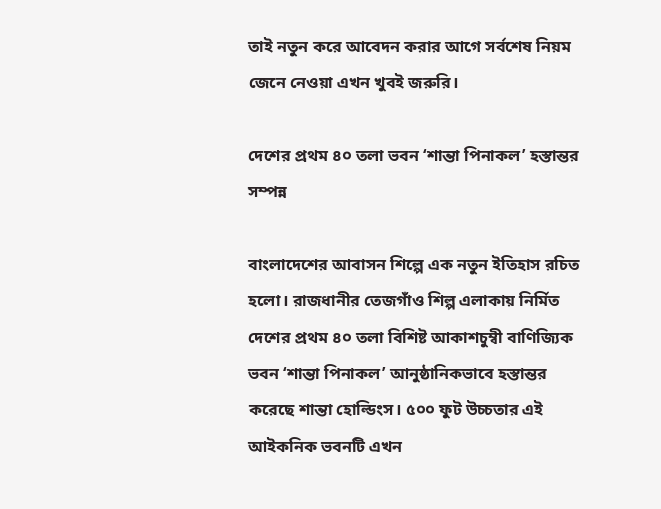তাই নতুন করে আবেদন করার আগে সর্বশেষ নিয়ম জেনে নেওয়া এখন খুবই জরুরি।

দেশের প্রথম ৪০ তলা ভবন ‘শান্তা পিনাকল’ হস্তান্তর সম্পন্ন

বাংলাদেশের আবাসন শিল্পে এক নতুন ইতিহাস রচিত হলো। রাজধানীর তেজগাঁও শিল্প এলাকায় নির্মিত দেশের প্রথম ৪০ তলা বিশিষ্ট আকাশচুম্বী বাণিজ্যিক ভবন ‘শান্তা পিনাকল’ আনুষ্ঠানিকভাবে হস্তান্তর করেছে শান্তা হোল্ডিংস। ৫০০ ফুট উচ্চতার এই আইকনিক ভবনটি এখন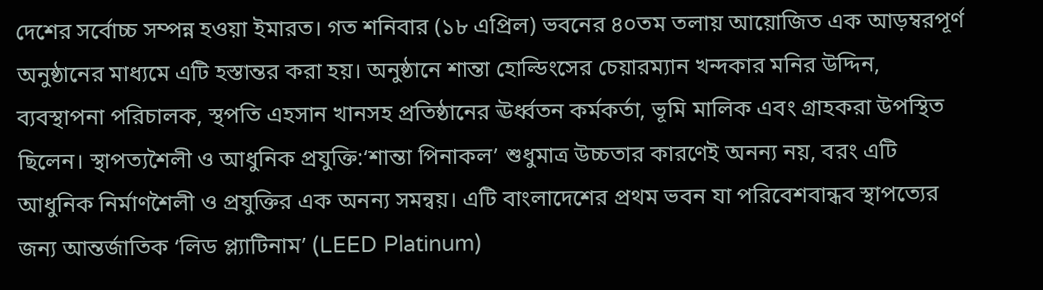দেশের সর্বোচ্চ সম্পন্ন হওয়া ইমারত। গত শনিবার (১৮ এপ্রিল) ভবনের ৪০তম তলায় আয়োজিত এক আড়ম্বরপূর্ণ অনুষ্ঠানের মাধ্যমে এটি হস্তান্তর করা হয়। অনুষ্ঠানে শান্তা হোল্ডিংসের চেয়ারম্যান খন্দকার মনির উদ্দিন, ব্যবস্থাপনা পরিচালক, স্থপতি এহসান খানসহ প্রতিষ্ঠানের ঊর্ধ্বতন কর্মকর্তা, ভূমি মালিক এবং গ্রাহকরা উপস্থিত ছিলেন। স্থাপত্যশৈলী ও আধুনিক প্রযুক্তি:‘শান্তা পিনাকল’ শুধুমাত্র উচ্চতার কারণেই অনন্য নয়, বরং এটি আধুনিক নির্মাণশৈলী ও প্রযুক্তির এক অনন্য সমন্বয়। এটি বাংলাদেশের প্রথম ভবন যা পরিবেশবান্ধব স্থাপত্যের জন্য আন্তর্জাতিক ‘লিড প্ল্যাটিনাম’ (LEED Platinum)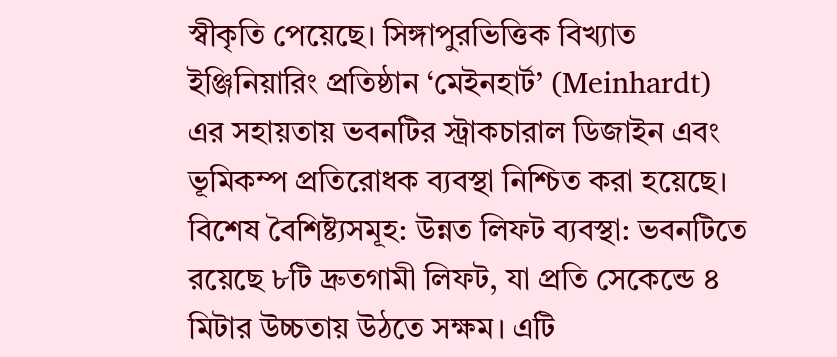স্বীকৃতি পেয়েছে। সিঙ্গাপুরভিত্তিক বিখ্যাত ইঞ্জিনিয়ারিং প্রতিষ্ঠান ‘মেইনহার্ট’ (Meinhardt) এর সহায়তায় ভবনটির স্ট্রাকচারাল ডিজাইন এবং ভূমিকম্প প্রতিরোধক ব্যবস্থা নিশ্চিত করা হয়েছে। বিশেষ বৈশিষ্ট্যসমূহ: উন্নত লিফট ব্যবস্থা: ভবনটিতে রয়েছে ৮টি দ্রুতগামী লিফট, যা প্রতি সেকেন্ডে ৪ মিটার উচ্চতায় উঠতে সক্ষম। এটি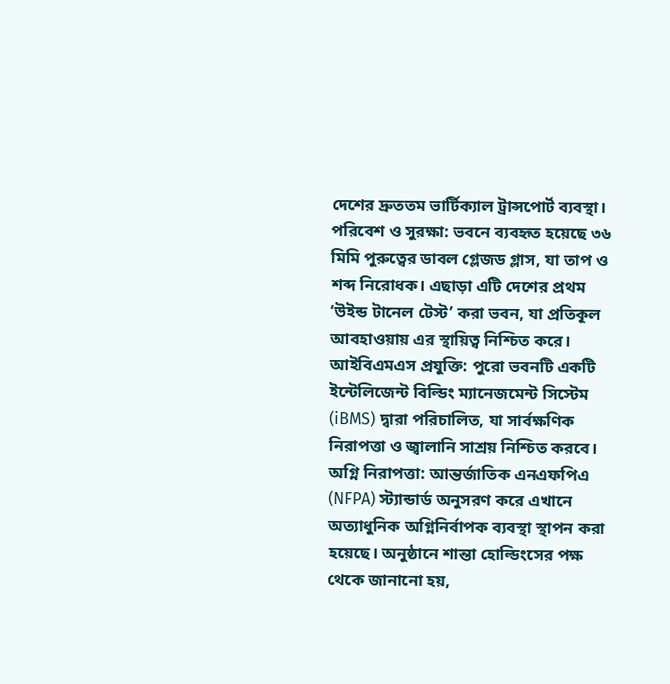দেশের দ্রুততম ভার্টিক্যাল ট্রান্সপোর্ট ব্যবস্থা। পরিবেশ ও সুরক্ষা: ভবনে ব্যবহৃত হয়েছে ৩৬ মিমি পুরুত্বের ডাবল গ্লেজড গ্লাস, যা তাপ ও শব্দ নিরোধক। এছাড়া এটি দেশের প্রথম ‘উইন্ড টানেল টেস্ট’ করা ভবন, যা প্রতিকূল আবহাওয়ায় এর স্থায়িত্ব নিশ্চিত করে। আইবিএমএস প্রযুক্তি: পুরো ভবনটি একটি ইন্টেলিজেন্ট বিল্ডিং ম্যানেজমেন্ট সিস্টেম (iBMS) দ্বারা পরিচালিত, যা সার্বক্ষণিক নিরাপত্তা ও জ্বালানি সাশ্রয় নিশ্চিত করবে। অগ্নি নিরাপত্তা: আন্তর্জাতিক এনএফপিএ (NFPA) স্ট্যান্ডার্ড অনুসরণ করে এখানে অত্যাধুনিক অগ্নিনির্বাপক ব্যবস্থা স্থাপন করা হয়েছে। অনুষ্ঠানে শান্তা হোল্ডিংসের পক্ষ থেকে জানানো হয়,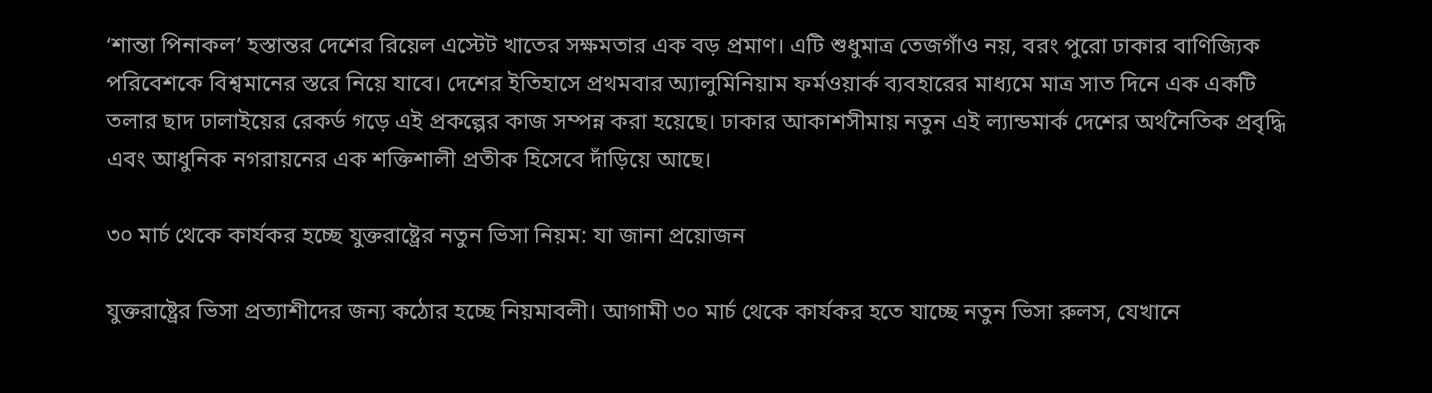‘শান্তা পিনাকল’ হস্তান্তর দেশের রিয়েল এস্টেট খাতের সক্ষমতার এক বড় প্রমাণ। এটি শুধুমাত্র তেজগাঁও নয়, বরং পুরো ঢাকার বাণিজ্যিক পরিবেশকে বিশ্বমানের স্তরে নিয়ে যাবে। দেশের ইতিহাসে প্রথমবার অ্যালুমিনিয়াম ফর্মওয়ার্ক ব্যবহারের মাধ্যমে মাত্র সাত দিনে এক একটি তলার ছাদ ঢালাইয়ের রেকর্ড গড়ে এই প্রকল্পের কাজ সম্পন্ন করা হয়েছে। ঢাকার আকাশসীমায় নতুন এই ল্যান্ডমার্ক দেশের অর্থনৈতিক প্রবৃদ্ধি এবং আধুনিক নগরায়নের এক শক্তিশালী প্রতীক হিসেবে দাঁড়িয়ে আছে।

৩০ মার্চ থেকে কার্যকর হচ্ছে যুক্তরাষ্ট্রের নতুন ভিসা নিয়ম: যা জানা প্রয়োজন

যুক্তরাষ্ট্রের ভিসা প্রত্যাশীদের জন্য কঠোর হচ্ছে নিয়মাবলী। আগামী ৩০ মার্চ থেকে কার্যকর হতে যাচ্ছে নতুন ভিসা রুলস, যেখানে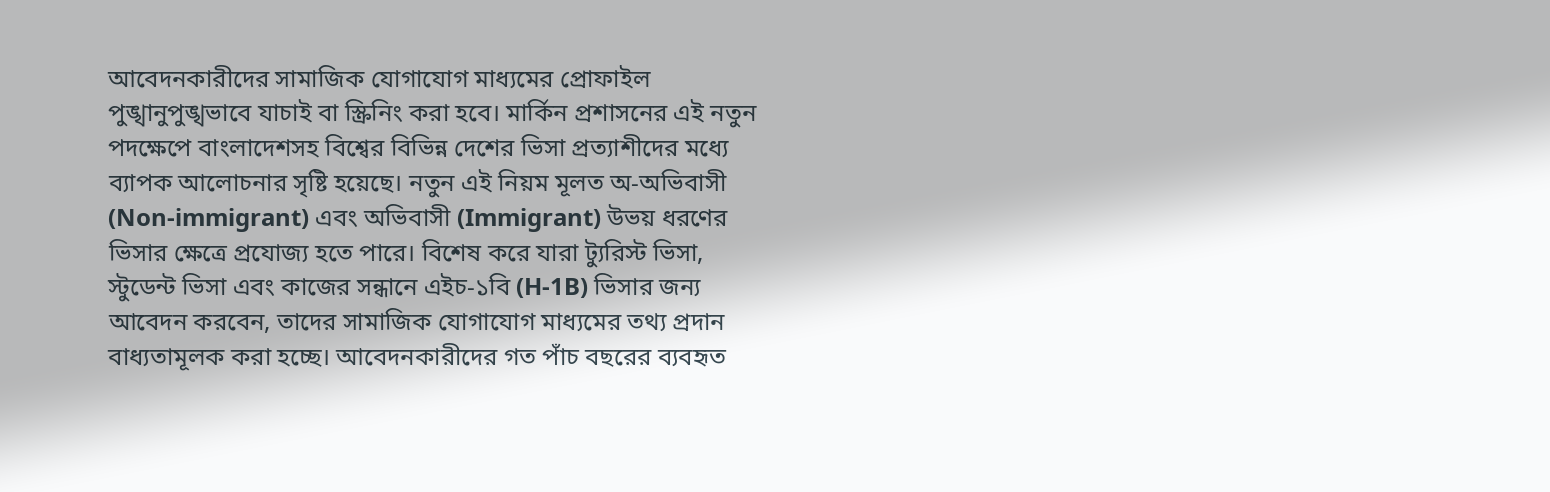আবেদনকারীদের সামাজিক যোগাযোগ মাধ্যমের প্রোফাইল পুঙ্খানুপুঙ্খভাবে যাচাই বা স্ক্রিনিং করা হবে। মার্কিন প্রশাসনের এই নতুন পদক্ষেপে বাংলাদেশসহ বিশ্বের বিভিন্ন দেশের ভিসা প্রত্যাশীদের মধ্যে ব্যাপক আলোচনার সৃষ্টি হয়েছে। নতুন এই নিয়ম মূলত অ-অভিবাসী (Non-immigrant) এবং অভিবাসী (Immigrant) উভয় ধরণের ভিসার ক্ষেত্রে প্রযোজ্য হতে পারে। বিশেষ করে যারা ট্যুরিস্ট ভিসা, স্টুডেন্ট ভিসা এবং কাজের সন্ধানে এইচ-১বি (H-1B) ভিসার জন্য আবেদন করবেন, তাদের সামাজিক যোগাযোগ মাধ্যমের তথ্য প্রদান বাধ্যতামূলক করা হচ্ছে। আবেদনকারীদের গত পাঁচ বছরের ব্যবহৃত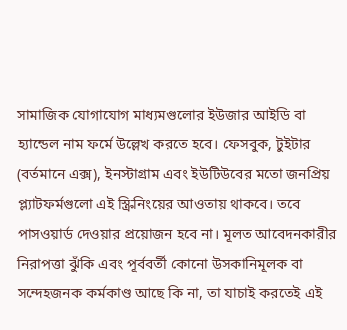সামাজিক যোগাযোগ মাধ্যমগুলোর ইউজার আইডি বা হ্যান্ডেল নাম ফর্মে উল্লেখ করতে হবে। ফেসবুক, টুইটার (বর্তমানে এক্স), ইনস্টাগ্রাম এবং ইউটিউবের মতো জনপ্রিয় প্ল্যাটফর্মগুলো এই স্ক্রিনিংয়ের আওতায় থাকবে। তবে পাসওয়ার্ড দেওয়ার প্রয়োজন হবে না। মূলত আবেদনকারীর নিরাপত্তা ঝুঁকি এবং পূর্ববর্তী কোনো উসকানিমূলক বা সন্দেহজনক কর্মকাণ্ড আছে কি না, তা যাচাই করতেই এই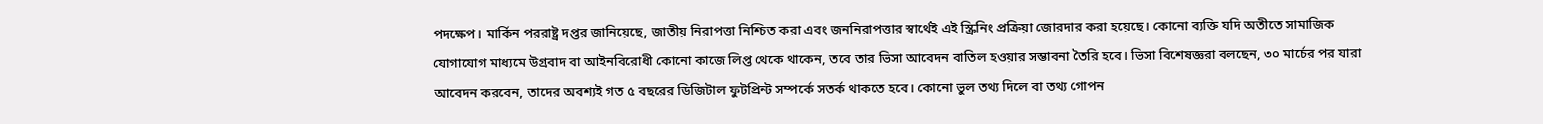পদক্ষেপ। মার্কিন পররাষ্ট্র দপ্তর জানিয়েছে, জাতীয় নিরাপত্তা নিশ্চিত করা এবং জননিরাপত্তার স্বার্থেই এই স্ক্রিনিং প্রক্রিয়া জোরদার করা হয়েছে। কোনো ব্যক্তি যদি অতীতে সামাজিক যোগাযোগ মাধ্যমে উগ্রবাদ বা আইনবিরোধী কোনো কাজে লিপ্ত থেকে থাকেন, তবে তার ভিসা আবেদন বাতিল হওয়ার সম্ভাবনা তৈরি হবে। ভিসা বিশেষজ্ঞরা বলছেন, ৩০ মার্চের পর যারা আবেদন করবেন, তাদের অবশ্যই গত ৫ বছরের ডিজিটাল ফুটপ্রিন্ট সম্পর্কে সতর্ক থাকতে হবে। কোনো ভুল তথ্য দিলে বা তথ্য গোপন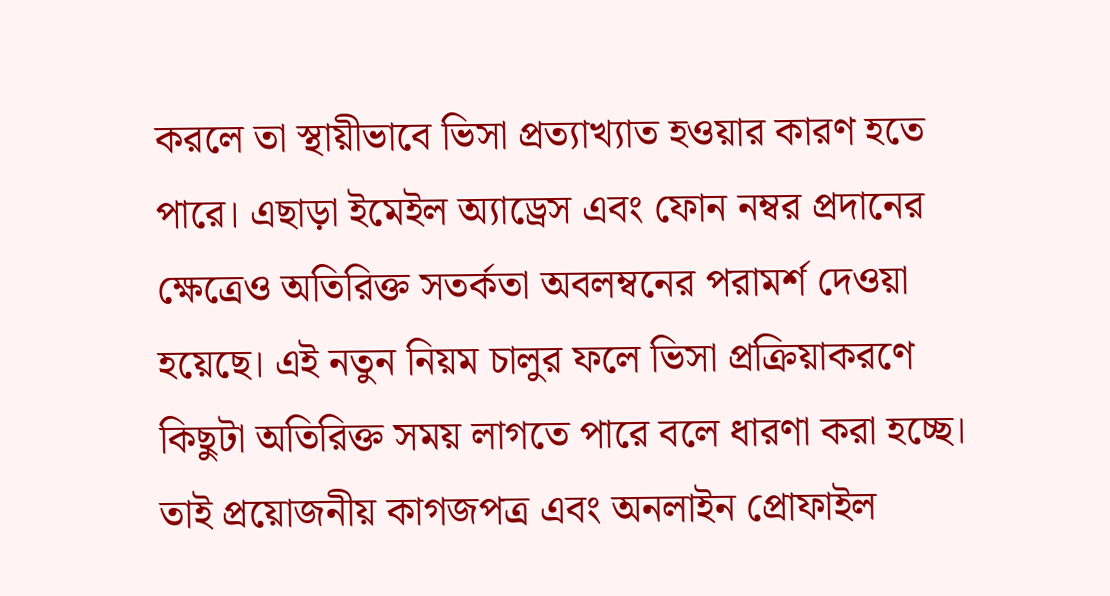করলে তা স্থায়ীভাবে ভিসা প্রত্যাখ্যাত হওয়ার কারণ হতে পারে। এছাড়া ইমেইল অ্যাড্রেস এবং ফোন নম্বর প্রদানের ক্ষেত্রেও অতিরিক্ত সতর্কতা অবলম্বনের পরামর্শ দেওয়া হয়েছে। এই নতুন নিয়ম চালুর ফলে ভিসা প্রক্রিয়াকরণে কিছুটা অতিরিক্ত সময় লাগতে পারে বলে ধারণা করা হচ্ছে। তাই প্রয়োজনীয় কাগজপত্র এবং অনলাইন প্রোফাইল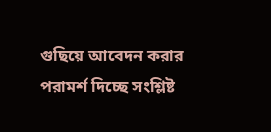গুছিয়ে আবেদন করার পরামর্শ দিচ্ছে সংশ্লিষ্ট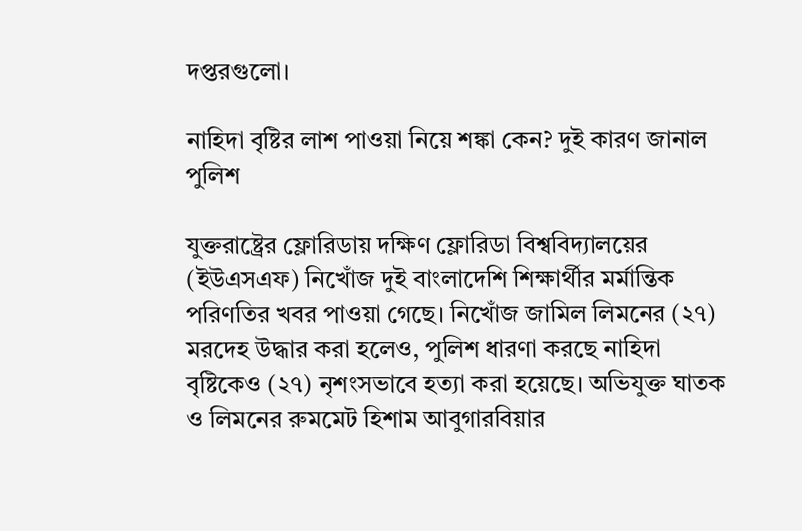দপ্তরগুলো।

নাহিদা বৃষ্টির লাশ পাওয়া নিয়ে শঙ্কা কেন? দুই কারণ জানাল পুলিশ

যুক্তরাষ্ট্রের ফ্লোরিডায় দক্ষিণ ফ্লোরিডা বিশ্ববিদ্যালয়ের (ইউএসএফ) নিখোঁজ দুই বাংলাদেশি শিক্ষার্থীর মর্মান্তিক পরিণতির খবর পাওয়া গেছে। নিখোঁজ জামিল লিমনের (২৭) মরদেহ উদ্ধার করা হলেও, পুলিশ ধারণা করছে নাহিদা বৃষ্টিকেও (২৭) নৃশংসভাবে হত্যা করা হয়েছে। অভিযুক্ত ঘাতক ও লিমনের রুমমেট হিশাম আবুগারবিয়ার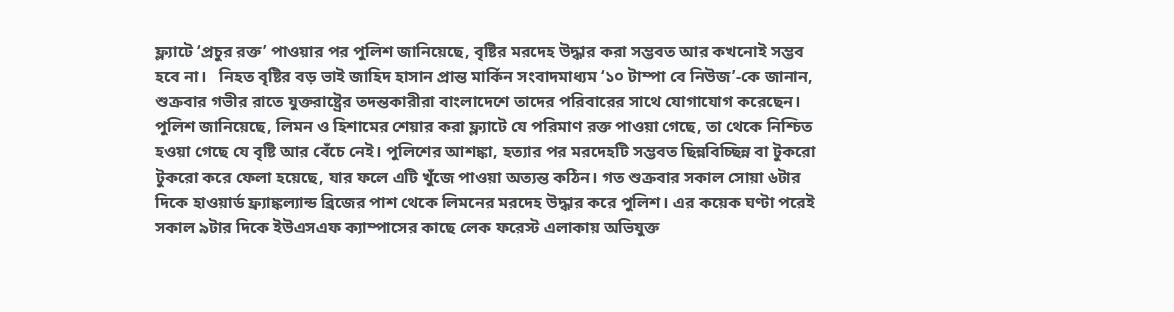ফ্ল্যাটে ‘প্রচুর রক্ত’ পাওয়ার পর পুলিশ জানিয়েছে, বৃষ্টির মরদেহ উদ্ধার করা সম্ভবত আর কখনোই সম্ভব হবে না।   নিহত বৃষ্টির বড় ভাই জাহিদ হাসান প্রান্ত মার্কিন সংবাদমাধ্যম ‘১০ টাম্পা বে নিউজ’-কে জানান, শুক্রবার গভীর রাতে যুক্তরাষ্ট্রের তদন্তকারীরা বাংলাদেশে তাদের পরিবারের সাথে যোগাযোগ করেছেন। পুলিশ জানিয়েছে, লিমন ও হিশামের শেয়ার করা ফ্ল্যাটে যে পরিমাণ রক্ত পাওয়া গেছে, তা থেকে নিশ্চিত হওয়া গেছে যে বৃষ্টি আর বেঁচে নেই। পুলিশের আশঙ্কা, হত্যার পর মরদেহটি সম্ভবত ছিন্নবিচ্ছিন্ন বা টুকরো টুকরো করে ফেলা হয়েছে, যার ফলে এটি খুঁজে পাওয়া অত্যন্ত কঠিন। গত শুক্রবার সকাল সোয়া ৬টার দিকে হাওয়ার্ড ফ্র্যাঙ্কল্যান্ড ব্রিজের পাশ থেকে লিমনের মরদেহ উদ্ধার করে পুলিশ। এর কয়েক ঘণ্টা পরেই সকাল ৯টার দিকে ইউএসএফ ক্যাম্পাসের কাছে লেক ফরেস্ট এলাকায় অভিযুক্ত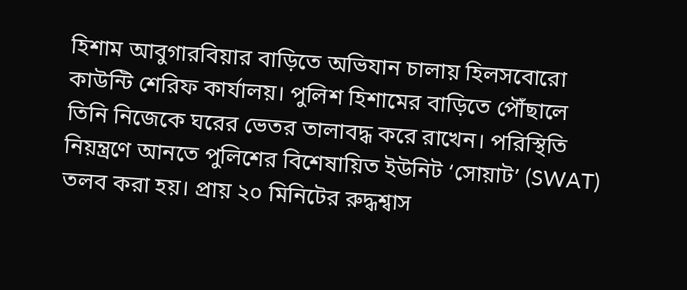হিশাম আবুগারবিয়ার বাড়িতে অভিযান চালায় হিলসবোরো কাউন্টি শেরিফ কার্যালয়। পুলিশ হিশামের বাড়িতে পৌঁছালে তিনি নিজেকে ঘরের ভেতর তালাবদ্ধ করে রাখেন। পরিস্থিতি নিয়ন্ত্রণে আনতে পুলিশের বিশেষায়িত ইউনিট ‘সোয়াট’ (SWAT) তলব করা হয়। প্রায় ২০ মিনিটের রুদ্ধশ্বাস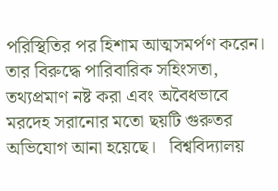পরিস্থিতির পর হিশাম আত্মসমর্পণ করেন। তার বিরুদ্ধে পারিবারিক সহিংসতা, তথ্যপ্রমাণ নষ্ট করা এবং অবৈধভাবে মরদেহ সরানোর মতো ছয়টি গুরুতর অভিযোগ আনা হয়েছে।   বিশ্ববিদ্যালয়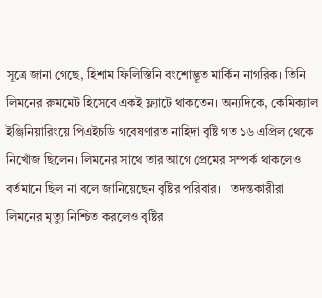সূত্রে জানা গেছে, হিশাম ফিলিস্তিনি বংশোদ্ভূত মার্কিন নাগরিক। তিনি লিমনের রুমমেট হিসেবে একই ফ্ল্যাটে থাকতেন। অন্যদিকে, কেমিক্যাল ইঞ্জিনিয়ারিংয়ে পিএইচডি গবেষণারত নাহিদা বৃষ্টি গত ১৬ এপ্রিল থেকে নিখোঁজ ছিলেন। লিমনের সাথে তার আগে প্রেমের সম্পর্ক থাকলেও বর্তমানে ছিল না বলে জানিয়েছেন বৃষ্টির পরিবার।   তদন্তকারীরা লিমনের মৃত্যু নিশ্চিত করলেও বৃষ্টির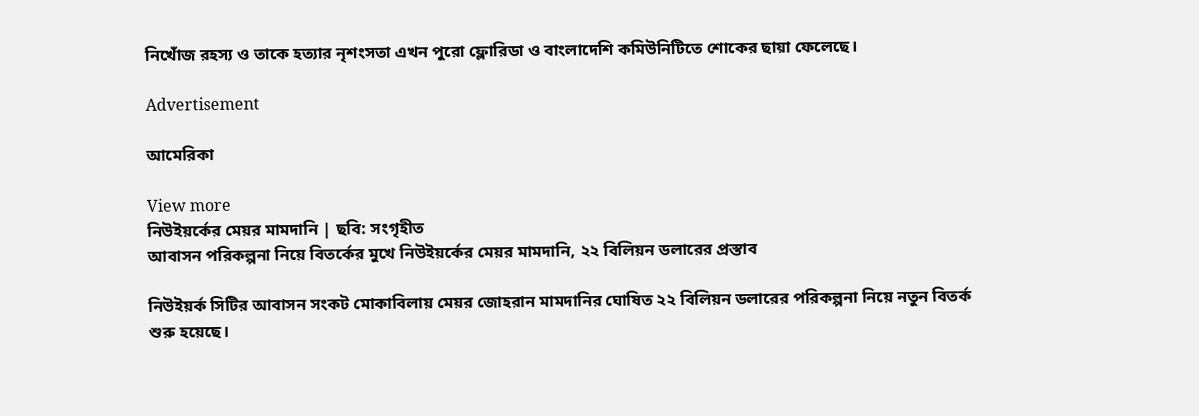নিখোঁজ রহস্য ও তাকে হত্যার নৃশংসতা এখন পুরো ফ্লোরিডা ও বাংলাদেশি কমিউনিটিতে শোকের ছায়া ফেলেছে।

Advertisement

আমেরিকা

View more
নিউইয়র্কের মেয়র মামদানি | ছবি: সংগৃহীত
আবাসন পরিকল্পনা নিয়ে বিতর্কের মুখে নিউইয়র্কের মেয়র মামদানি, ২২ বিলিয়ন ডলারের প্রস্তাব

নিউইয়র্ক সিটির আবাসন সংকট মোকাবিলায় মেয়র জোহরান মামদানির ঘোষিত ২২ বিলিয়ন ডলারের পরিকল্পনা নিয়ে নতুন বিতর্ক শুরু হয়েছে।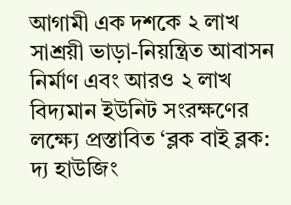আগামী এক দশকে ২ লাখ সাশ্রয়ী ভাড়া-নিয়ন্ত্রিত আবাসন নির্মাণ এবং আরও ২ লাখ বিদ্যমান ইউনিট সংরক্ষণের লক্ষ্যে প্রস্তাবিত ‘ব্লক বাই ব্লক: দ্য হাউজিং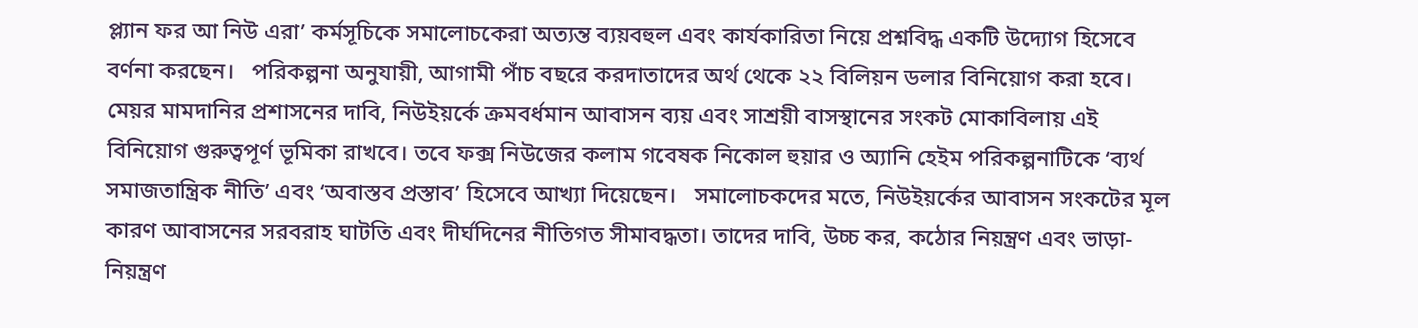প্ল্যান ফর আ নিউ এরা’ কর্মসূচিকে সমালোচকেরা অত্যন্ত ব্যয়বহুল এবং কার্যকারিতা নিয়ে প্রশ্নবিদ্ধ একটি উদ্যোগ হিসেবে বর্ণনা করছেন।   পরিকল্পনা অনুযায়ী, আগামী পাঁচ বছরে করদাতাদের অর্থ থেকে ২২ বিলিয়ন ডলার বিনিয়োগ করা হবে। মেয়র মামদানির প্রশাসনের দাবি, নিউইয়র্কে ক্রমবর্ধমান আবাসন ব্যয় এবং সাশ্রয়ী বাসস্থানের সংকট মোকাবিলায় এই বিনিয়োগ গুরুত্বপূর্ণ ভূমিকা রাখবে। তবে ফক্স নিউজের কলাম গবেষক নিকোল হুয়ার ও অ্যানি হেইম পরিকল্পনাটিকে ‘ব্যর্থ সমাজতান্ত্রিক নীতি’ এবং ‘অবাস্তব প্রস্তাব’ হিসেবে আখ্যা দিয়েছেন।   সমালোচকদের মতে, নিউইয়র্কের আবাসন সংকটের মূল কারণ আবাসনের সরবরাহ ঘাটতি এবং দীর্ঘদিনের নীতিগত সীমাবদ্ধতা। তাদের দাবি, উচ্চ কর, কঠোর নিয়ন্ত্রণ এবং ভাড়া-নিয়ন্ত্রণ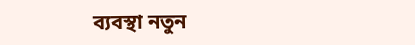ব্যবস্থা নতুন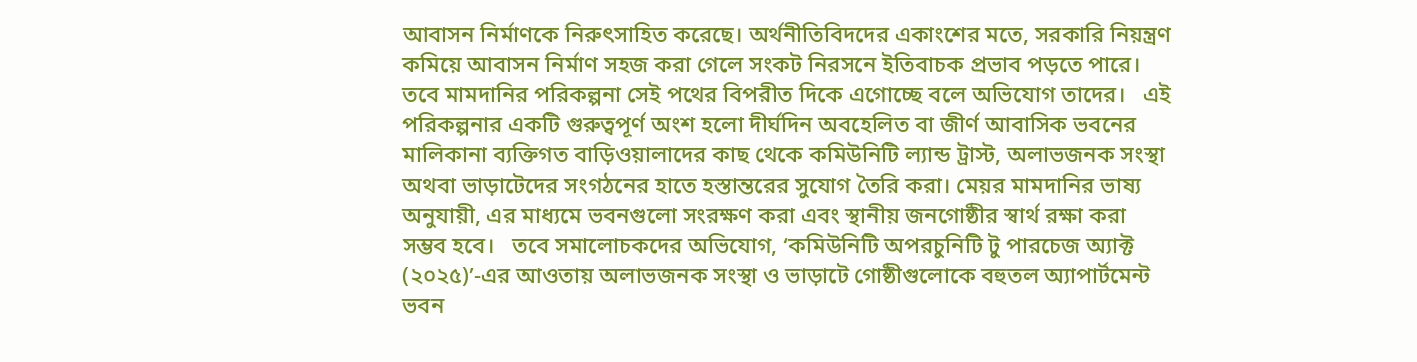আবাসন নির্মাণকে নিরুৎসাহিত করেছে। অর্থনীতিবিদদের একাংশের মতে, সরকারি নিয়ন্ত্রণ কমিয়ে আবাসন নির্মাণ সহজ করা গেলে সংকট নিরসনে ইতিবাচক প্রভাব পড়তে পারে। তবে মামদানির পরিকল্পনা সেই পথের বিপরীত দিকে এগোচ্ছে বলে অভিযোগ তাদের।   এই পরিকল্পনার একটি গুরুত্বপূর্ণ অংশ হলো দীর্ঘদিন অবহেলিত বা জীর্ণ আবাসিক ভবনের মালিকানা ব্যক্তিগত বাড়িওয়ালাদের কাছ থেকে কমিউনিটি ল্যান্ড ট্রাস্ট, অলাভজনক সংস্থা অথবা ভাড়াটেদের সংগঠনের হাতে হস্তান্তরের সুযোগ তৈরি করা। মেয়র মামদানির ভাষ্য অনুযায়ী, এর মাধ্যমে ভবনগুলো সংরক্ষণ করা এবং স্থানীয় জনগোষ্ঠীর স্বার্থ রক্ষা করা সম্ভব হবে।   তবে সমালোচকদের অভিযোগ, ‘কমিউনিটি অপরচুনিটি টু পারচেজ অ্যাক্ট (২০২৫)’-এর আওতায় অলাভজনক সংস্থা ও ভাড়াটে গোষ্ঠীগুলোকে বহুতল অ্যাপার্টমেন্ট ভবন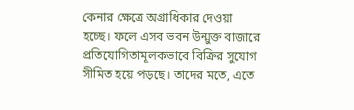কেনার ক্ষেত্রে অগ্রাধিকার দেওয়া হচ্ছে। ফলে এসব ভবন উন্মুক্ত বাজারে প্রতিযোগিতামূলকভাবে বিক্রির সুযোগ সীমিত হয়ে পড়ছে। তাদের মতে, এতে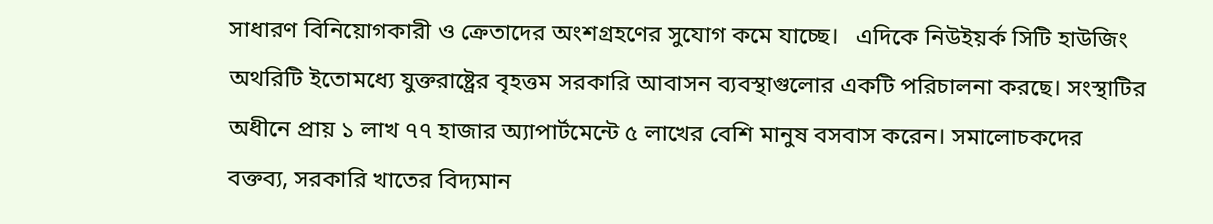সাধারণ বিনিয়োগকারী ও ক্রেতাদের অংশগ্রহণের সুযোগ কমে যাচ্ছে।   এদিকে নিউইয়র্ক সিটি হাউজিং অথরিটি ইতোমধ্যে যুক্তরাষ্ট্রের বৃহত্তম সরকারি আবাসন ব্যবস্থাগুলোর একটি পরিচালনা করছে। সংস্থাটির অধীনে প্রায় ১ লাখ ৭৭ হাজার অ্যাপার্টমেন্টে ৫ লাখের বেশি মানুষ বসবাস করেন। সমালোচকদের বক্তব্য, সরকারি খাতের বিদ্যমান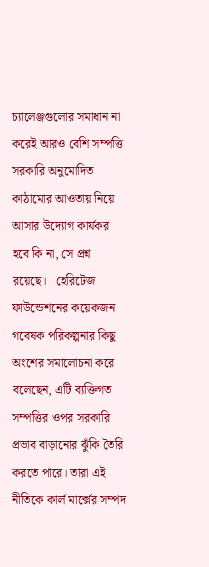চ্যালেঞ্জগুলোর সমাধান না করেই আরও বেশি সম্পত্তি সরকারি অনুমোদিত কাঠামোর আওতায় নিয়ে আসার উদ্যোগ কার্যকর হবে কি না, সে প্রশ্ন রয়েছে।   হেরিটেজ ফাউন্ডেশনের কয়েকজন গবেষক পরিকল্পনার কিছু অংশের সমালোচনা করে বলেছেন, এটি ব্যক্তিগত সম্পত্তির ওপর সরকারি প্রভাব বাড়ানোর ঝুঁকি তৈরি করতে পারে। তারা এই নীতিকে কার্ল মার্ক্সের সম্পদ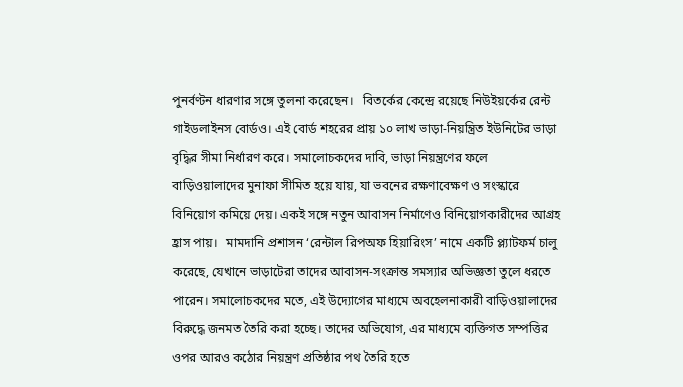পুনর্বণ্টন ধারণার সঙ্গে তুলনা করেছেন।   বিতর্কের কেন্দ্রে রয়েছে নিউইয়র্কের রেন্ট গাইডলাইনস বোর্ডও। এই বোর্ড শহরের প্রায় ১০ লাখ ভাড়া-নিয়ন্ত্রিত ইউনিটের ভাড়া বৃদ্ধির সীমা নির্ধারণ করে। সমালোচকদের দাবি, ভাড়া নিয়ন্ত্রণের ফলে বাড়িওয়ালাদের মুনাফা সীমিত হয়ে যায়, যা ভবনের রক্ষণাবেক্ষণ ও সংস্কারে বিনিয়োগ কমিয়ে দেয়। একই সঙ্গে নতুন আবাসন নির্মাণেও বিনিয়োগকারীদের আগ্রহ হ্রাস পায়।   মামদানি প্রশাসন ‘রেন্টাল রিপঅফ হিয়ারিংস’ নামে একটি প্ল্যাটফর্ম চালু করেছে, যেখানে ভাড়াটেরা তাদের আবাসন-সংক্রান্ত সমস্যার অভিজ্ঞতা তুলে ধরতে পারেন। সমালোচকদের মতে, এই উদ্যোগের মাধ্যমে অবহেলনাকারী বাড়িওয়ালাদের বিরুদ্ধে জনমত তৈরি করা হচ্ছে। তাদের অভিযোগ, এর মাধ্যমে ব্যক্তিগত সম্পত্তির ওপর আরও কঠোর নিয়ন্ত্রণ প্রতিষ্ঠার পথ তৈরি হতে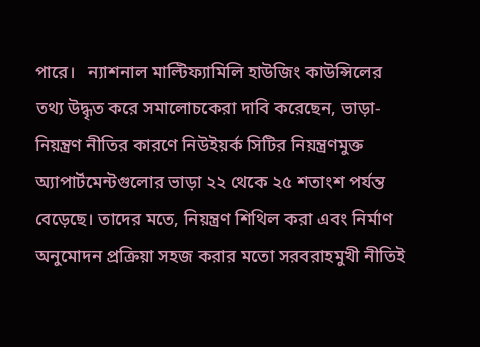পারে।   ন্যাশনাল মাল্টিফ্যামিলি হাউজিং কাউন্সিলের তথ্য উদ্ধৃত করে সমালোচকেরা দাবি করেছেন, ভাড়া-নিয়ন্ত্রণ নীতির কারণে নিউইয়র্ক সিটির নিয়ন্ত্রণমুক্ত অ্যাপার্টমেন্টগুলোর ভাড়া ২২ থেকে ২৫ শতাংশ পর্যন্ত বেড়েছে। তাদের মতে, নিয়ন্ত্রণ শিথিল করা এবং নির্মাণ অনুমোদন প্রক্রিয়া সহজ করার মতো সরবরাহমুখী নীতিই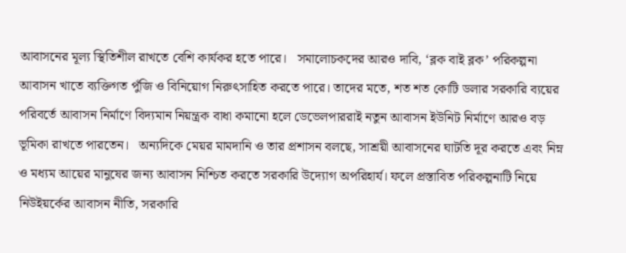আবাসনের মূল্য স্থিতিশীল রাখতে বেশি কার্যকর হতে পারে।   সমালোচকদের আরও দাবি, ‘ব্লক বাই ব্লক’ পরিকল্পনা আবাসন খাতে ব্যক্তিগত পুঁজি ও বিনিয়োগ নিরুৎসাহিত করতে পারে। তাদের মতে, শত শত কোটি ডলার সরকারি ব্যয়ের পরিবর্তে আবাসন নির্মাণে বিদ্যমান নিয়ন্ত্রক বাধা কমানো হলে ডেভেলপাররাই নতুন আবাসন ইউনিট নির্মাণে আরও বড় ভূমিকা রাখতে পারতেন।   অন্যদিকে মেয়র মামদানি ও তার প্রশাসন বলছে, সাশ্রয়ী আবাসনের ঘাটতি দূর করতে এবং নিম্ন ও মধ্যম আয়ের মানুষের জন্য আবাসন নিশ্চিত করতে সরকারি উদ্যোগ অপরিহার্য। ফলে প্রস্তাবিত পরিকল্পনাটি নিয়ে নিউইয়র্কের আবাসন নীতি, সরকারি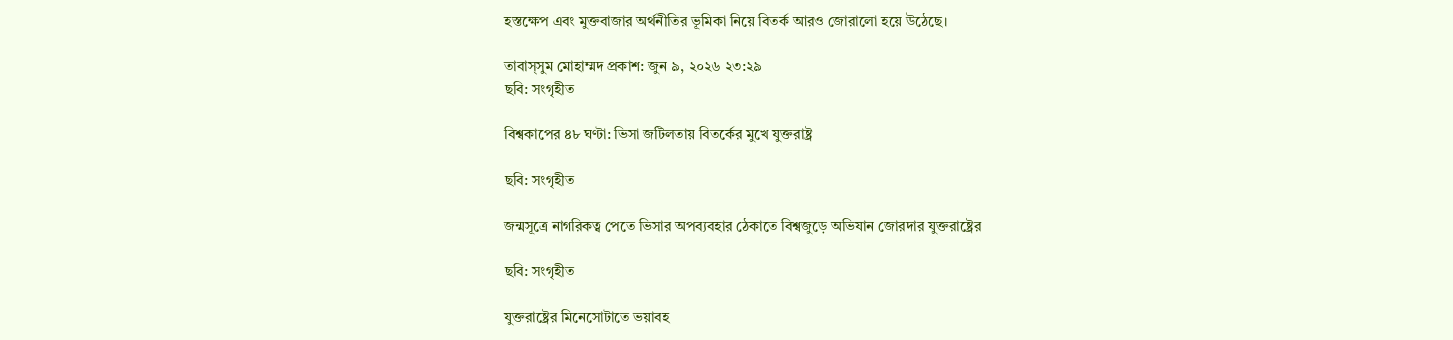হস্তক্ষেপ এবং মুক্তবাজার অর্থনীতির ভূমিকা নিয়ে বিতর্ক আরও জোরালো হয়ে উঠেছে।

তাবাস্সুম মোহাম্মদ প্রকাশ: জুন ৯, ২০২৬ ২৩:২৯
ছবি: সংগৃহীত

বিশ্বকাপের ৪৮ ঘণ্টা: ভিসা জটিলতায় বিতর্কের মুখে যুক্তরাষ্ট্র

ছবি: সংগৃহীত

জন্মসূত্রে নাগরিকত্ব পেতে ভিসার অপব্যবহার ঠেকাতে বিশ্বজুড়ে অভিযান জোরদার যুক্তরাষ্ট্রের

ছবি: সংগৃহীত

যুক্তরাষ্ট্রের মিনেসোটাতে ভয়াবহ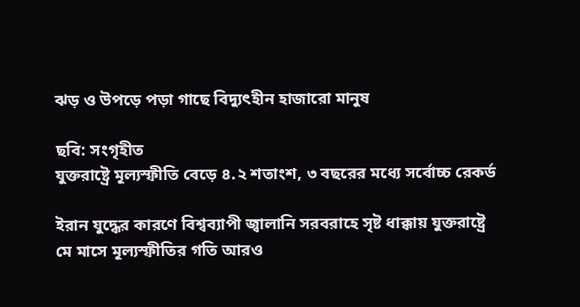ঝড় ও উপড়ে পড়া গাছে বিদ্যুৎহীন হাজারো মানুষ

ছবি: সংগৃহীত
যুক্তরাষ্ট্রে মূল্যস্ফীতি বেড়ে ৪.২ শতাংশ, ৩ বছরের মধ্যে সর্বোচ্চ রেকর্ড

ইরান যুদ্ধের কারণে বিশ্বব্যাপী জ্বালানি সরবরাহে সৃষ্ট ধাক্কায় যুক্তরাষ্ট্রে মে মাসে মূল্যস্ফীতির গতি আরও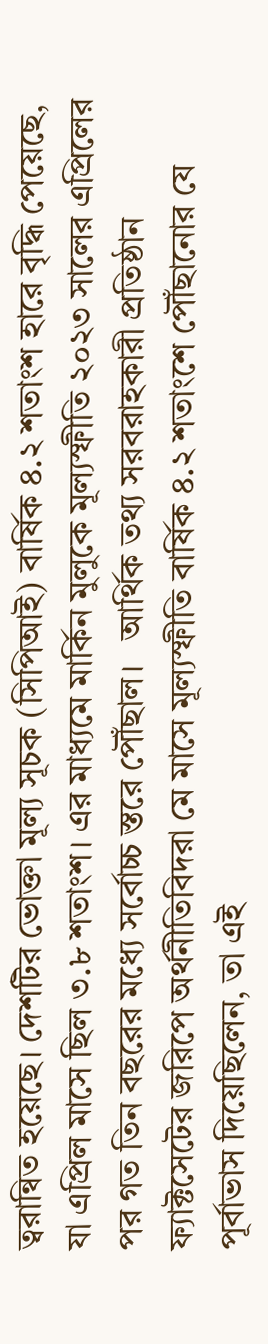ত্বরান্বিত হয়েছে। দেশটির ভোক্তা মূল্য সূচক (সিপিআই) বার্ষিক ৪.২ শতাংশ হারে বৃদ্ধি পেয়েছে, যা এপ্রিল মাসে ছিল ৩.৮ শতাংশ। এর মাধ্যমে মার্কিন মুলুকে মূল্যস্ফীতি ২০২৩ সালের এপ্রিলের পর গত তিন বছরের মধ্যে সর্বোচ্চ স্তরে পৌঁছাল।   আর্থিক তথ্য সরবরাহকারী প্রতিষ্ঠান ফ্যাক্টসেটের জরিপে অর্থনীতিবিদরা মে মাসে মূল্যস্ফীতি বার্ষিক ৪.২ শতাংশে পৌঁছানোর যে পূর্বাভাস দিয়েছিলেন, তা এই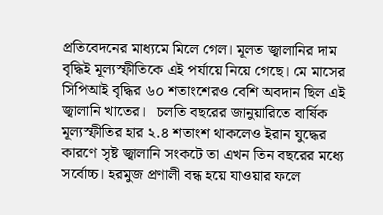প্রতিবেদনের মাধ্যমে মিলে গেল। মূলত জ্বালানির দাম বৃদ্ধিই মূল্যস্ফীতিকে এই পর্যায়ে নিয়ে গেছে। মে মাসের সিপিআই বৃদ্ধির ৬০ শতাংশেরও বেশি অবদান ছিল এই জ্বালানি খাতের।   চলতি বছরের জানুয়ারিতে বার্ষিক মূল্যস্ফীতির হার ২.৪ শতাংশ থাকলেও ইরান যুদ্ধের কারণে সৃষ্ট জ্বালানি সংকটে তা এখন তিন বছরের মধ্যে সর্বোচ্চ। হরমুজ প্রণালী বন্ধ হয়ে যাওয়ার ফলে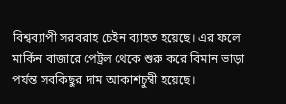বিশ্বব্যাপী সরবরাহ চেইন ব্যাহত হয়েছে। এর ফলে মার্কিন বাজারে পেট্রল থেকে শুরু করে বিমান ভাড়া পর্যন্ত সবকিছুর দাম আকাশচুম্বী হয়েছে।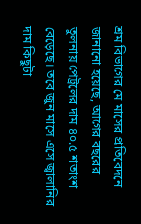শ্রম বিভাগের মে মাসের প্রতিবেদনে জানানো হয়েছে, আগের বছরের তুলনায় পেট্রলের দাম ৪০.৫ শতাংশ বেড়েছে। তবে জুন মাসে এসে জ্বালানির দাম কিছুটা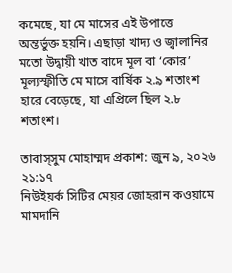কমেছে, যা মে মাসের এই উপাত্তে অন্তর্ভুক্ত হয়নি। এছাড়া খাদ্য ও জ্বালানির মতো উদ্বায়ী খাত বাদে মূল বা ‘কোর’ মূল্যস্ফীতি মে মাসে বার্ষিক ২.৯ শতাংশ হারে বেড়েছে, যা এপ্রিলে ছিল ২.৮ শতাংশ।

তাবাস্সুম মোহাম্মদ প্রকাশ: জুন ৯, ২০২৬ ২১:১৭
নিউইয়র্ক সিটির মেয়র জোহরান কওয়ামে মামদানি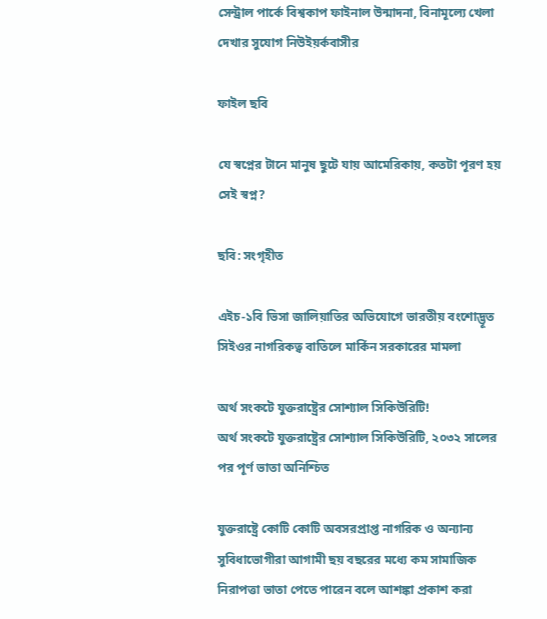সেন্ট্রাল পার্কে বিশ্বকাপ ফাইনাল উন্মাদনা, বিনামূল্যে খেলা দেখার সুযোগ নিউইয়র্কবাসীর

ফাইল ছবি

যে স্বপ্নের টানে মানুষ ছুটে যায় আমেরিকায়, কতটা পূরণ হয় সেই স্বপ্ন?

ছবি: সংগৃহীত

এইচ-১বি ভিসা জালিয়াতির অভিযোগে ভারতীয় বংশোদ্ভূত সিইওর নাগরিকত্ব বাতিলে মার্কিন সরকারের মামলা

অর্থ সংকটে যুক্তরাষ্ট্রের সোশ্যাল সিকিউরিটি!
অর্থ সংকটে যুক্তরাষ্ট্রের সোশ্যাল সিকিউরিটি, ২০৩২ সালের পর পূর্ণ ভাতা অনিশ্চিত

যুক্তরাষ্ট্রে কোটি কোটি অবসরপ্রাপ্ত নাগরিক ও অন্যান্য সুবিধাভোগীরা আগামী ছয় বছরের মধ্যে কম সামাজিক নিরাপত্তা ভাতা পেতে পারেন বলে আশঙ্কা প্রকাশ করা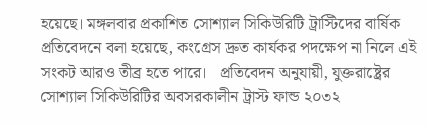হয়েছে। মঙ্গলবার প্রকাশিত সোশ্যাল সিকিউরিটি ট্রাস্টিদের বার্ষিক প্রতিবেদনে বলা হয়েছে, কংগ্রেস দ্রুত কার্যকর পদক্ষেপ না নিলে এই সংকট আরও তীব্র হতে পারে।   প্রতিবেদন অনুযায়ী, যুক্তরাষ্ট্রের সোশ্যাল সিকিউরিটির অবসরকালীন ট্রাস্ট ফান্ড ২০৩২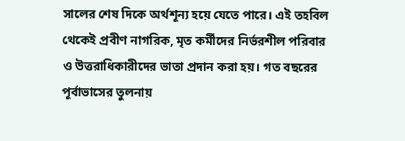সালের শেষ দিকে অর্থশূন্য হয়ে যেতে পারে। এই তহবিল থেকেই প্রবীণ নাগরিক, মৃত কর্মীদের নির্ভরশীল পরিবার ও উত্তরাধিকারীদের ভাতা প্রদান করা হয়। গত বছরের পূর্বাভাসের তুলনায়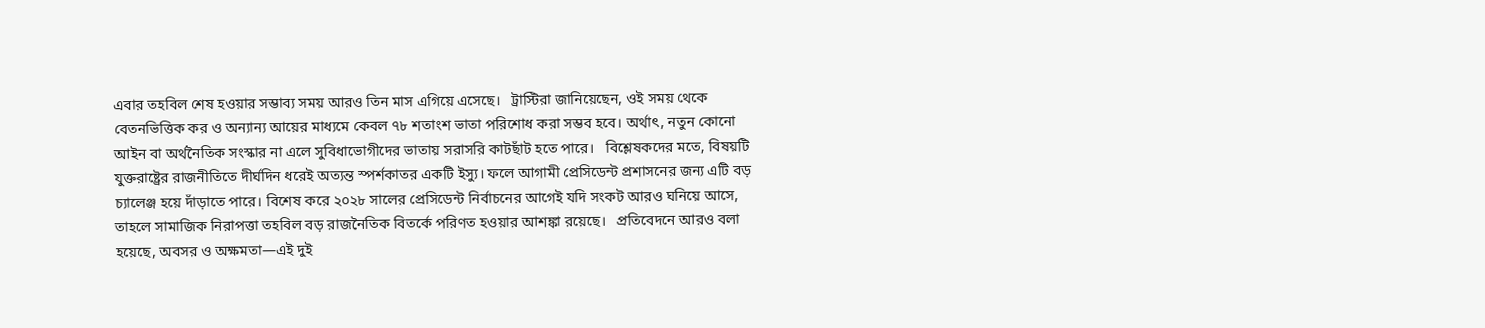এবার তহবিল শেষ হওয়ার সম্ভাব্য সময় আরও তিন মাস এগিয়ে এসেছে।   ট্রাস্টিরা জানিয়েছেন, ওই সময় থেকে বেতনভিত্তিক কর ও অন্যান্য আয়ের মাধ্যমে কেবল ৭৮ শতাংশ ভাতা পরিশোধ করা সম্ভব হবে। অর্থাৎ, নতুন কোনো আইন বা অর্থনৈতিক সংস্কার না এলে সুবিধাভোগীদের ভাতায় সরাসরি কাটছাঁট হতে পারে।   বিশ্লেষকদের মতে, বিষয়টি যুক্তরাষ্ট্রের রাজনীতিতে দীর্ঘদিন ধরেই অত্যন্ত স্পর্শকাতর একটি ইস্যু। ফলে আগামী প্রেসিডেন্ট প্রশাসনের জন্য এটি বড় চ্যালেঞ্জ হয়ে দাঁড়াতে পারে। বিশেষ করে ২০২৮ সালের প্রেসিডেন্ট নির্বাচনের আগেই যদি সংকট আরও ঘনিয়ে আসে, তাহলে সামাজিক নিরাপত্তা তহবিল বড় রাজনৈতিক বিতর্কে পরিণত হওয়ার আশঙ্কা রয়েছে।   প্রতিবেদনে আরও বলা হয়েছে, অবসর ও অক্ষমতা—এই দুই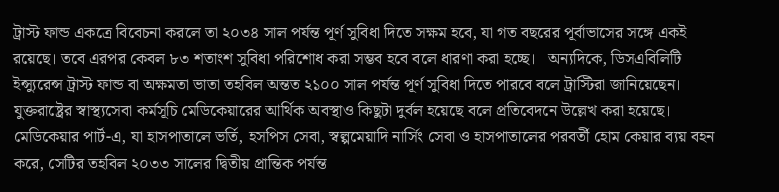ট্রাস্ট ফান্ড একত্রে বিবেচনা করলে তা ২০৩৪ সাল পর্যন্ত পূর্ণ সুবিধা দিতে সক্ষম হবে, যা গত বছরের পূর্বাভাসের সঙ্গে একই রয়েছে। তবে এরপর কেবল ৮৩ শতাংশ সুবিধা পরিশোধ করা সম্ভব হবে বলে ধারণা করা হচ্ছে।   অন্যদিকে, ডিসএবিলিটি ইন্স্যুরেন্স ট্রাস্ট ফান্ড বা অক্ষমতা ভাতা তহবিল অন্তত ২১০০ সাল পর্যন্ত পূর্ণ সুবিধা দিতে পারবে বলে ট্রাস্টিরা জানিয়েছেন।   যুক্তরাষ্ট্রের স্বাস্থ্যসেবা কর্মসূচি মেডিকেয়ারের আর্থিক অবস্থাও কিছুটা দুর্বল হয়েছে বলে প্রতিবেদনে উল্লেখ করা হয়েছে। মেডিকেয়ার পার্ট-এ, যা হাসপাতালে ভর্তি, হসপিস সেবা, স্বল্পমেয়াদি নার্সিং সেবা ও হাসপাতালের পরবর্তী হোম কেয়ার ব্যয় বহন করে, সেটির তহবিল ২০৩৩ সালের দ্বিতীয় প্রান্তিক পর্যন্ত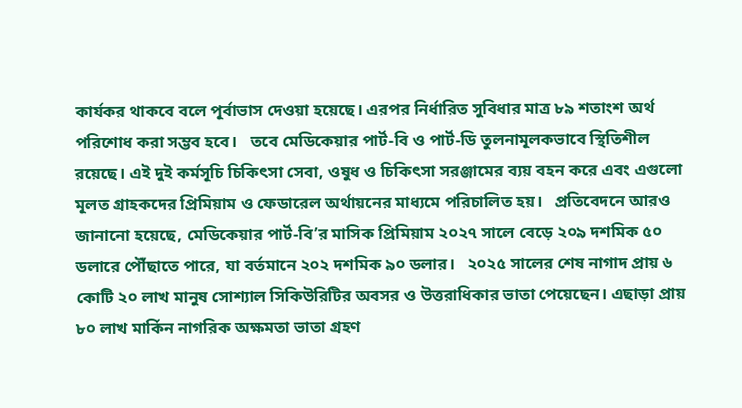কার্যকর থাকবে বলে পূর্বাভাস দেওয়া হয়েছে। এরপর নির্ধারিত সুবিধার মাত্র ৮৯ শতাংশ অর্থ পরিশোধ করা সম্ভব হবে।   তবে মেডিকেয়ার পার্ট-বি ও পার্ট-ডি তুলনামূলকভাবে স্থিতিশীল রয়েছে। এই দুই কর্মসূচি চিকিৎসা সেবা, ওষুধ ও চিকিৎসা সরঞ্জামের ব্যয় বহন করে এবং এগুলো মূলত গ্রাহকদের প্রিমিয়াম ও ফেডারেল অর্থায়নের মাধ্যমে পরিচালিত হয়।   প্রতিবেদনে আরও জানানো হয়েছে, মেডিকেয়ার পার্ট-বি’র মাসিক প্রিমিয়াম ২০২৭ সালে বেড়ে ২০৯ দশমিক ৫০ ডলারে পৌঁছাতে পারে, যা বর্তমানে ২০২ দশমিক ৯০ ডলার।   ২০২৫ সালের শেষ নাগাদ প্রায় ৬ কোটি ২০ লাখ মানুষ সোশ্যাল সিকিউরিটির অবসর ও উত্তরাধিকার ভাতা পেয়েছেন। এছাড়া প্রায় ৮০ লাখ মার্কিন নাগরিক অক্ষমতা ভাতা গ্রহণ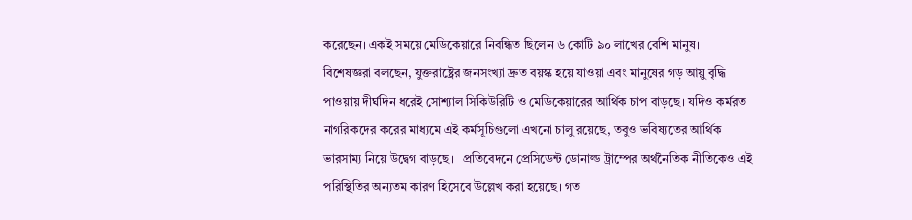করেছেন। একই সময়ে মেডিকেয়ারে নিবন্ধিত ছিলেন ৬ কোটি ৯০ লাখের বেশি মানুষ।   বিশেষজ্ঞরা বলছেন, যুক্তরাষ্ট্রের জনসংখ্যা দ্রুত বয়স্ক হয়ে যাওয়া এবং মানুষের গড় আয়ু বৃদ্ধি পাওয়ায় দীর্ঘদিন ধরেই সোশ্যাল সিকিউরিটি ও মেডিকেয়ারের আর্থিক চাপ বাড়ছে। যদিও কর্মরত নাগরিকদের করের মাধ্যমে এই কর্মসূচিগুলো এখনো চালু রয়েছে, তবুও ভবিষ্যতের আর্থিক ভারসাম্য নিয়ে উদ্বেগ বাড়ছে।   প্রতিবেদনে প্রেসিডেন্ট ডোনাল্ড ট্রাম্পের অর্থনৈতিক নীতিকেও এই পরিস্থিতির অন্যতম কারণ হিসেবে উল্লেখ করা হয়েছে। গত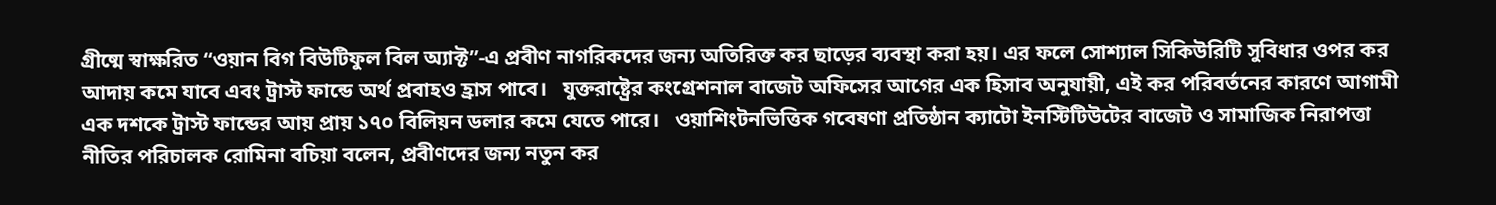গ্রীষ্মে স্বাক্ষরিত “ওয়ান বিগ বিউটিফুল বিল অ্যাক্ট”-এ প্রবীণ নাগরিকদের জন্য অতিরিক্ত কর ছাড়ের ব্যবস্থা করা হয়। এর ফলে সোশ্যাল সিকিউরিটি সুবিধার ওপর কর আদায় কমে যাবে এবং ট্রাস্ট ফান্ডে অর্থ প্রবাহও হ্রাস পাবে।   যুক্তরাষ্ট্রের কংগ্রেশনাল বাজেট অফিসের আগের এক হিসাব অনুযায়ী, এই কর পরিবর্তনের কারণে আগামী এক দশকে ট্রাস্ট ফান্ডের আয় প্রায় ১৭০ বিলিয়ন ডলার কমে যেতে পারে।   ওয়াশিংটনভিত্তিক গবেষণা প্রতিষ্ঠান ক্যাটো ইনস্টিটিউটের বাজেট ও সামাজিক নিরাপত্তা নীতির পরিচালক রোমিনা বচিয়া বলেন, প্রবীণদের জন্য নতুন কর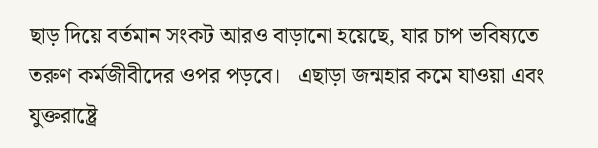ছাড় দিয়ে বর্তমান সংকট আরও বাড়ানো হয়েছে, যার চাপ ভবিষ্যতে তরুণ কর্মজীবীদের ওপর পড়বে।   এছাড়া জন্মহার কমে যাওয়া এবং যুক্তরাষ্ট্রে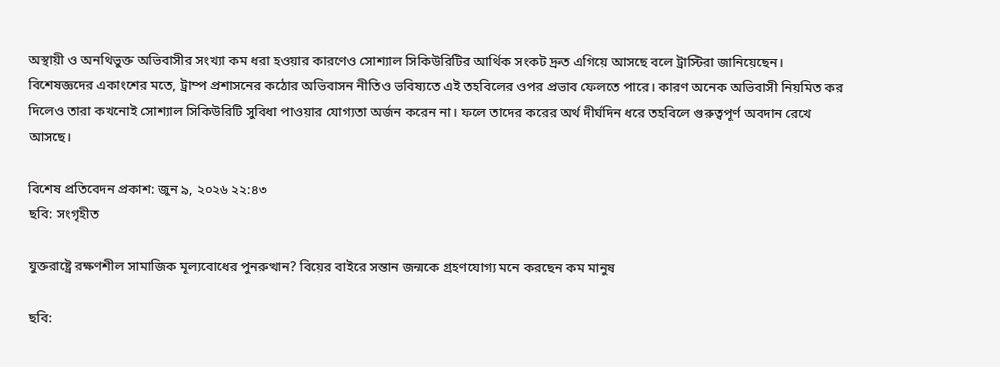অস্থায়ী ও অনথিভুক্ত অভিবাসীর সংখ্যা কম ধরা হওয়ার কারণেও সোশ্যাল সিকিউরিটির আর্থিক সংকট দ্রুত এগিয়ে আসছে বলে ট্রাস্টিরা জানিয়েছেন।   বিশেষজ্ঞদের একাংশের মতে, ট্রাম্প প্রশাসনের কঠোর অভিবাসন নীতিও ভবিষ্যতে এই তহবিলের ওপর প্রভাব ফেলতে পারে। কারণ অনেক অভিবাসী নিয়মিত কর দিলেও তারা কখনোই সোশ্যাল সিকিউরিটি সুবিধা পাওয়ার যোগ্যতা অর্জন করেন না। ফলে তাদের করের অর্থ দীর্ঘদিন ধরে তহবিলে গুরুত্বপূর্ণ অবদান রেখে আসছে।

বিশেষ প্রতিবেদন প্রকাশ: জুন ৯, ২০২৬ ২২:৪৩
ছবি: সংগৃহীত

যুক্তরাষ্ট্রে রক্ষণশীল সামাজিক মূল্যবোধের পুনরুত্থান? বিয়ের বাইরে সন্তান জন্মকে গ্রহণযোগ্য মনে করছেন কম মানুষ

ছবি: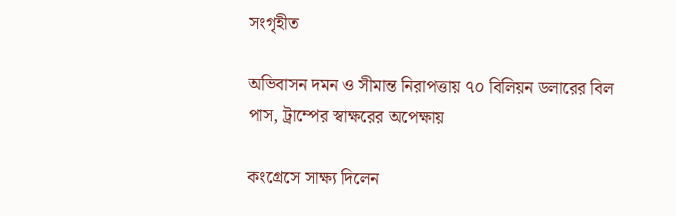সংগৃহীত

অভিবাসন দমন ও সীমান্ত নিরাপত্তায় ৭০ বিলিয়ন ডলারের বিল পাস, ট্রাম্পের স্বাক্ষরের অপেক্ষায়

কংগ্রেসে সাক্ষ্য দিলেন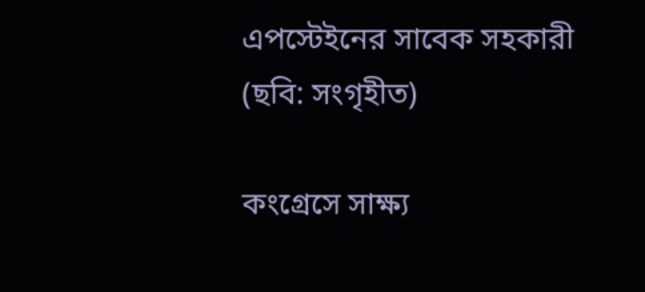এপস্টেইনের সাবেক সহকারী (ছবি: সংগৃহীত)

কংগ্রেসে সাক্ষ্য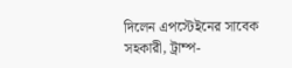দিলেন এপস্টেইনের সাবেক সহকারী, ট্রাম্প-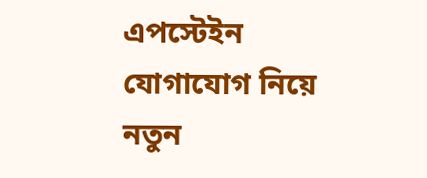এপস্টেইন যোগাযোগ নিয়ে নতুন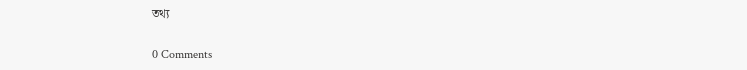তথ্য

0 Comments